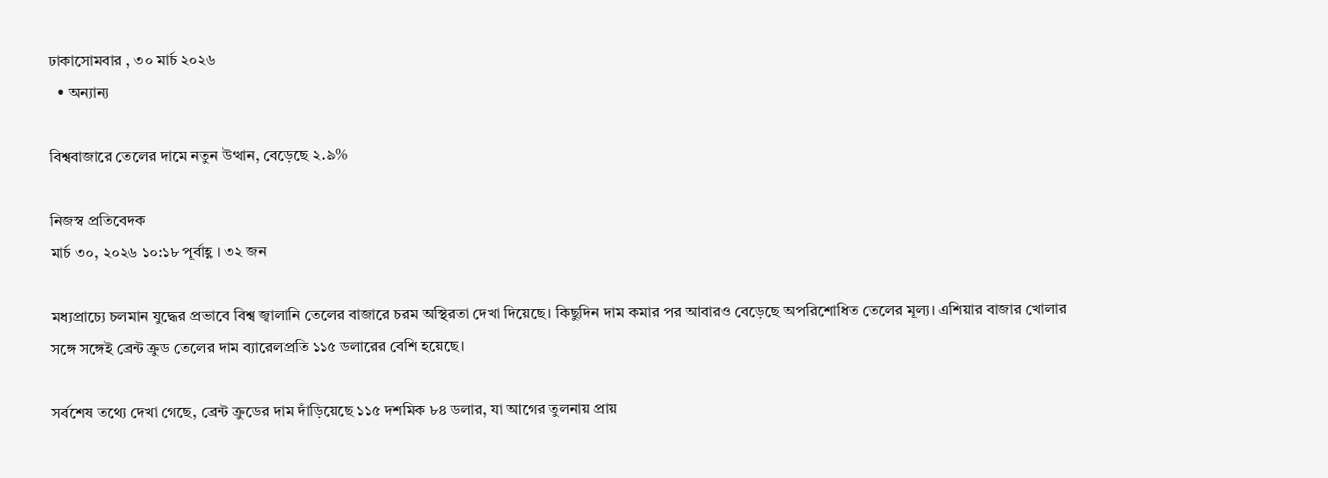ঢাকাসোমবার , ৩০ মার্চ ২০২৬
  • অন্যান্য

বিশ্ববাজারে তেলের দামে নতুন উত্থান, বেড়েছে ২.৯%

নিজস্ব প্রতিবেদক
মার্চ ৩০, ২০২৬ ১০:১৮ পূর্বাহ্ণ । ৩২ জন

মধ্যপ্রাচ্যে চলমান যুদ্ধের প্রভাবে বিশ্ব জ্বালানি তেলের বাজারে চরম অস্থিরতা দেখা দিয়েছে। কিছুদিন দাম কমার পর আবারও বেড়েছে অপরিশোধিত তেলের মূল্য। এশিয়ার বাজার খোলার সঙ্গে সঙ্গেই ব্রেন্ট ক্রুড তেলের দাম ব্যারেলপ্রতি ১১৫ ডলারের বেশি হয়েছে।

সর্বশেষ তথ্যে দেখা গেছে, ব্রেন্ট ক্রুডের দাম দাঁড়িয়েছে ১১৫ দশমিক ৮৪ ডলার, যা আগের তুলনায় প্রায়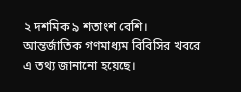২ দশমিক ৯ শতাংশ বেশি। আন্তর্জাতিক গণমাধ্যম বিবিসির খবরে এ তথ্য জানানো হয়েছে।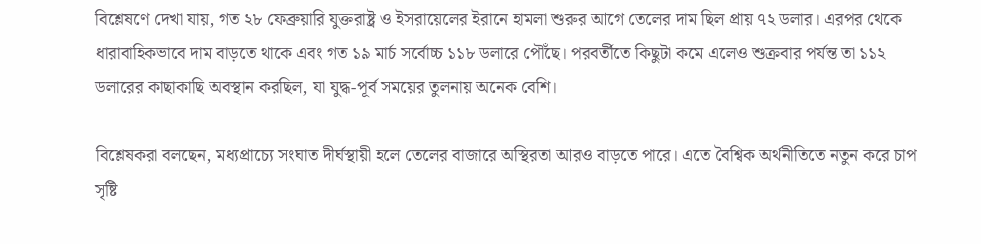বিশ্লেষণে দেখা যায়, গত ২৮ ফেব্রুয়ারি যুক্তরাষ্ট্র ও ইসরায়েলের ইরানে হামলা শুরুর আগে তেলের দাম ছিল প্রায় ৭২ ডলার। এরপর থেকে ধারাবাহিকভাবে দাম বাড়তে থাকে এবং গত ১৯ মার্চ সর্বোচ্চ ১১৮ ডলারে পৌঁছে। পরবর্তীতে কিছুটা কমে এলেও শুক্রবার পর্যন্ত তা ১১২ ডলারের কাছাকাছি অবস্থান করছিল, যা যুদ্ধ-পূর্ব সময়ের তুলনায় অনেক বেশি।

বিশ্লেষকরা বলছেন, মধ্যপ্রাচ্যে সংঘাত দীর্ঘস্থায়ী হলে তেলের বাজারে অস্থিরতা আরও বাড়তে পারে। এতে বৈশ্বিক অর্থনীতিতে নতুন করে চাপ সৃষ্টি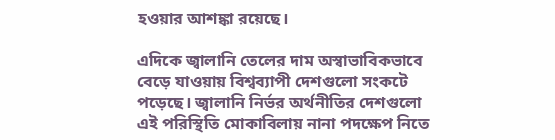হওয়ার আশঙ্কা রয়েছে।

এদিকে জ্বালানি তেলের দাম অস্বাভাবিকভাবে বেড়ে যাওয়ায় বিশ্বব্যাপী দেশগুলো সংকটে পড়েছে। জ্বালানি নির্ভর অর্থনীতির দেশগুলো এই পরিস্থিতি মোকাবিলায় নানা পদক্ষেপ নিতে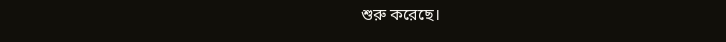শুরু করেছে।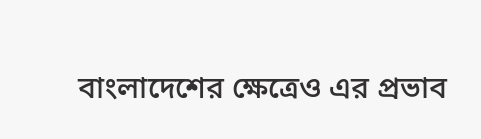বাংলাদেশের ক্ষেত্রেও এর প্রভাব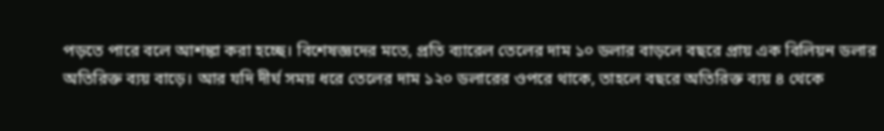পড়তে পারে বলে আশঙ্কা করা হচ্ছে। বিশেষজ্ঞদের মতে, প্রতি ব্যারেল তেলের দাম ১০ ডলার বাড়লে বছরে প্রায় এক বিলিয়ন ডলার অতিরিক্ত ব্যয় বাড়ে। আর যদি দীর্ঘ সময় ধরে তেলের দাম ১২০ ডলারের ওপরে থাকে, তাহলে বছরে অতিরিক্ত ব্যয় ৪ থেকে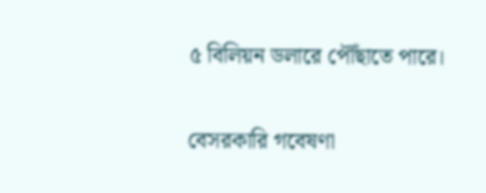৫ বিলিয়ন ডলারে পৌঁছাতে পারে।

বেসরকারি গবেষণা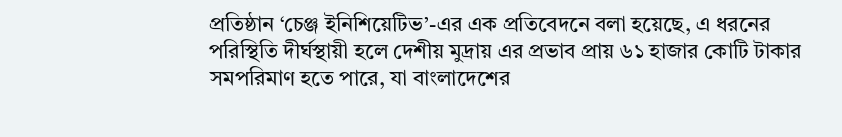প্রতিষ্ঠান ‘চেঞ্জ ইনিশিয়েটিভ’-এর এক প্রতিবেদনে বলা হয়েছে, এ ধরনের পরিস্থিতি দীর্ঘস্থায়ী হলে দেশীয় মুদ্রায় এর প্রভাব প্রায় ৬১ হাজার কোটি টাকার সমপরিমাণ হতে পারে, যা বাংলাদেশের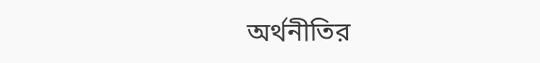অর্থনীতির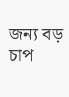জন্য বড় চাপ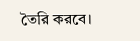তৈরি করবে।